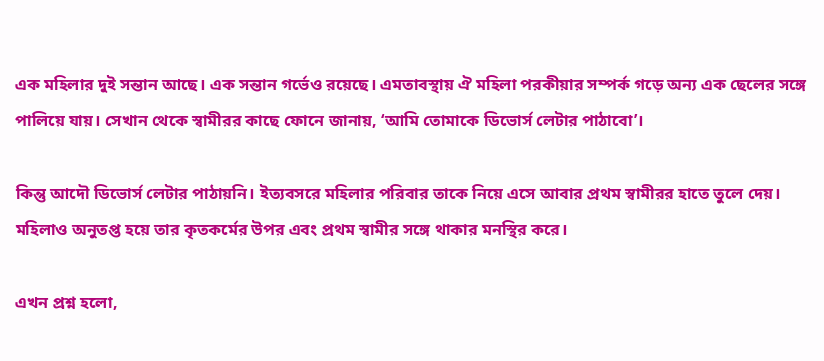এক মহিলার দুই সন্তান আছে। এক সন্তান গর্ভেও রয়েছে। এমতাবস্থায় ঐ মহিলা পরকীয়ার সম্পর্ক গড়ে অন্য এক ছেলের সঙ্গে পালিয়ে যায়। সেখান থেকে স্বামীরর কাছে ফোনে জানায়, ‘আমি তোমাকে ডিভোর্স লেটার পাঠাবো’।

কিন্তু আদৌ ডিভোর্স লেটার পাঠায়নি। ইত্যবসরে মহিলার পরিবার তাকে নিয়ে এসে আবার প্রথম স্বামীরর হাতে তুলে দেয়। মহিলাও অনুতপ্ত হয়ে তার কৃতকর্মের উপর এবং প্রথম স্বামীর সঙ্গে থাকার মনস্থির করে।

এখন প্রশ্ন হলো,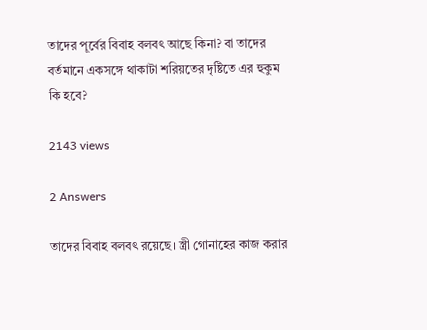তাদের পূর্বের বিবাহ বলবৎ আছে কিনা? বা তাদের বর্তমানে একসঙ্গে থাকাটা শরিয়তের দৃষ্টিতে এর হুকুম কি হবে?

2143 views

2 Answers

তাদের বিবাহ বলবৎ রয়েছে। স্ত্রী গোনাহের কাজ করার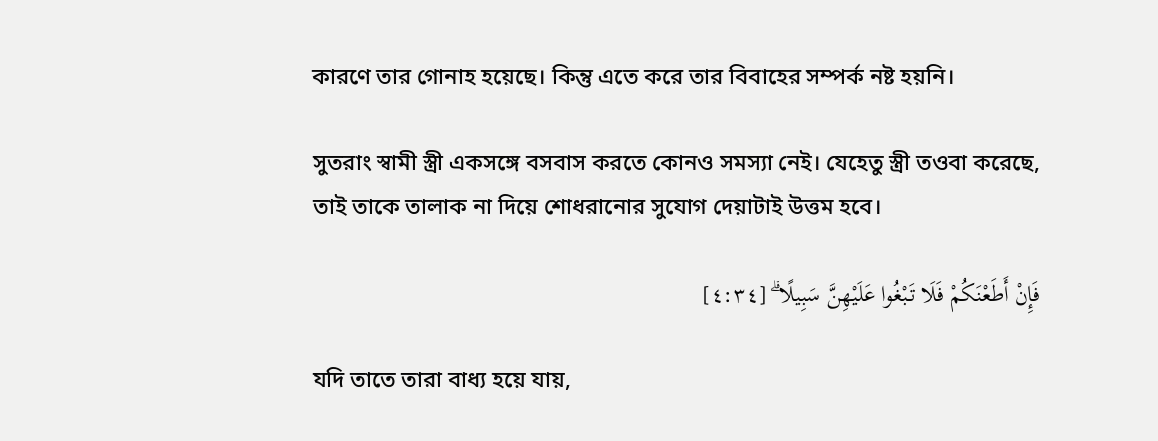কারণে তার গোনাহ হয়েছে। কিন্তু এতে করে তার বিবাহের সম্পর্ক নষ্ট হয়নি।

সুতরাং স্বামী স্ত্রী একসঙ্গে বসবাস করতে কোনও সমস্যা নেই। যেহেতু স্ত্রী তওবা করেছে, তাই তাকে তালাক না দিয়ে শোধরানোর সুযোগ দেয়াটাই উত্তম হবে।

فَإِنْ أَطَعْنَكُمْ فَلَا تَبْغُوا عَلَيْهِنَّ سَبِيلًا ۗ [٤:٣٤]

যদি তাতে তারা বাধ্য হয়ে যায়,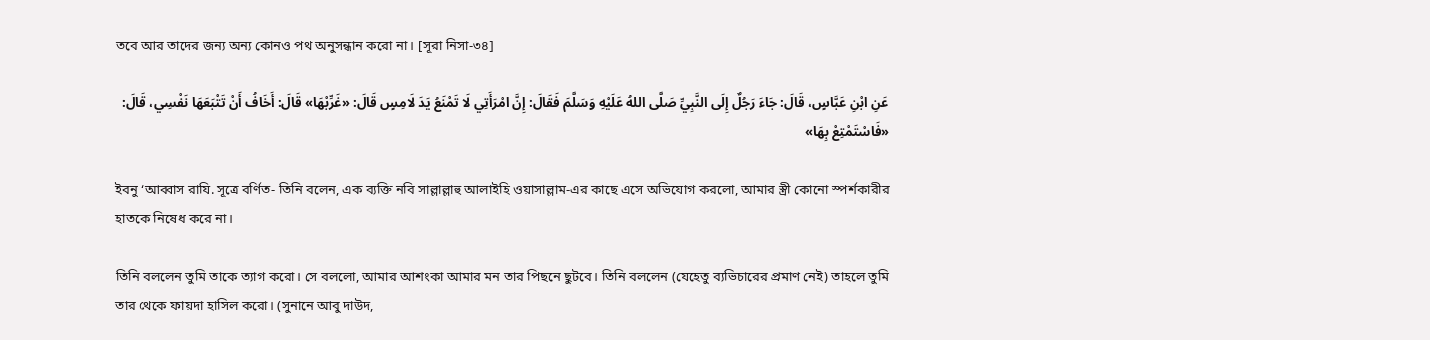তবে আর তাদের জন্য অন্য কোনও পথ অনুসন্ধান করো না। [সূরা নিসা-৩৪]

عَنِ ابْنِ عَبَّاسٍ، قَالَ: جَاءَ رَجُلٌ إِلَى النَّبِيِّ صَلَّى اللهُ عَلَيْهِ وَسَلَّمَ فَقَالَ: إِنَّ امْرَأَتِي لَا تَمْنَعُ يَدَ لَامِسٍ قَالَ: «غَرِّبْهَا» قَالَ: أَخَافُ أَنْ تَتْبَعَهَا نَفْسِي، قَالَ: «فَاسْتَمْتِعْ بِهَا»

ইবনু ‘আব্বাস রাযি. সূত্রে বর্ণিত- তিনি বলেন, এক ব্যক্তি নবি সাল্লাল্লাহু আলাইহি ওয়াসাল্লাম-এর কাছে এসে অভিযোগ করলো, আমার স্ত্রী কোনো স্পর্শকারীর হাতকে নিষেধ করে না।

তিনি বললেন তুমি তাকে ত্যাগ করো। সে বললো, আমার আশংকা আমার মন তার পিছনে ছুটবে। তিনি বললেন (যেহেতু ব্যভিচারের প্রমাণ নেই) তাহলে তুমি তার থেকে ফায়দা হাসিল করো। (সুনানে আবু দাউদ,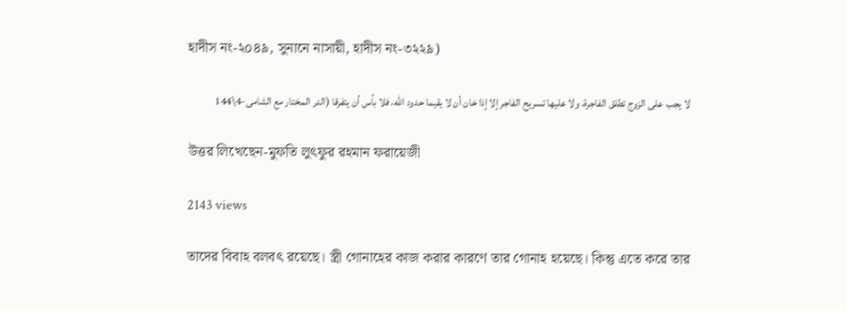হাদীস নং-২০৪৯, সুনানে নাসায়ী, হাদীস নং-৩২২৯)

لا يجب على الزوج تطلق الفاجرة، ولا عليها تسريح الفاجر إلا إذا خان أن لا يقيما حدود الله، فلا بأس أن يتفرقا (الدر المختار مع الشامى-4\144

উত্তর লিখেছেন-মুফতি লুৎফুর রহমান ফরায়েজী

2143 views

তাদের বিবাহ বলবৎ রয়েছে। স্ত্রী গোনাহের কাজ করার কারণে তার গোনাহ হয়েছে। কিন্তু এতে করে তার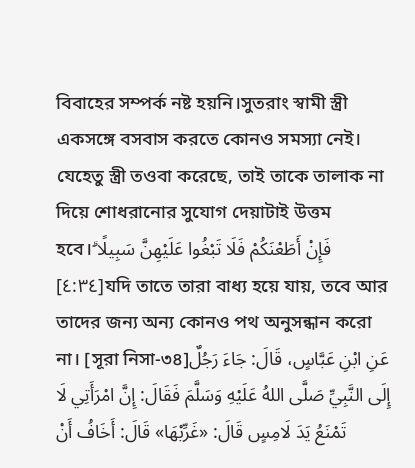বিবাহের সম্পর্ক নষ্ট হয়নি।সুতরাং স্বামী স্ত্রী একসঙ্গে বসবাস করতে কোনও সমস্যা নেই। যেহেতু স্ত্রী তওবা করেছে, তাই তাকে তালাক না দিয়ে শোধরানোর সুযোগ দেয়াটাই উত্তম হবে।فَإِنْ أَطَعْنَكُمْ فَلَا تَبْغُوا عَلَيْهِنَّ سَبِيلًا ۗ [٤:٣٤]যদি তাতে তারা বাধ্য হয়ে যায়, তবে আর তাদের জন্য অন্য কোনও পথ অনুসন্ধান করো না। [সূরা নিসা-৩৪]عَنِ ابْنِ عَبَّاسٍ، قَالَ: جَاءَ رَجُلٌ إِلَى النَّبِيِّ صَلَّى اللهُ عَلَيْهِ وَسَلَّمَ فَقَالَ: إِنَّ امْرَأَتِي لَا تَمْنَعُ يَدَ لَامِسٍ قَالَ: «غَرِّبْهَا» قَالَ: أَخَافُ أَنْ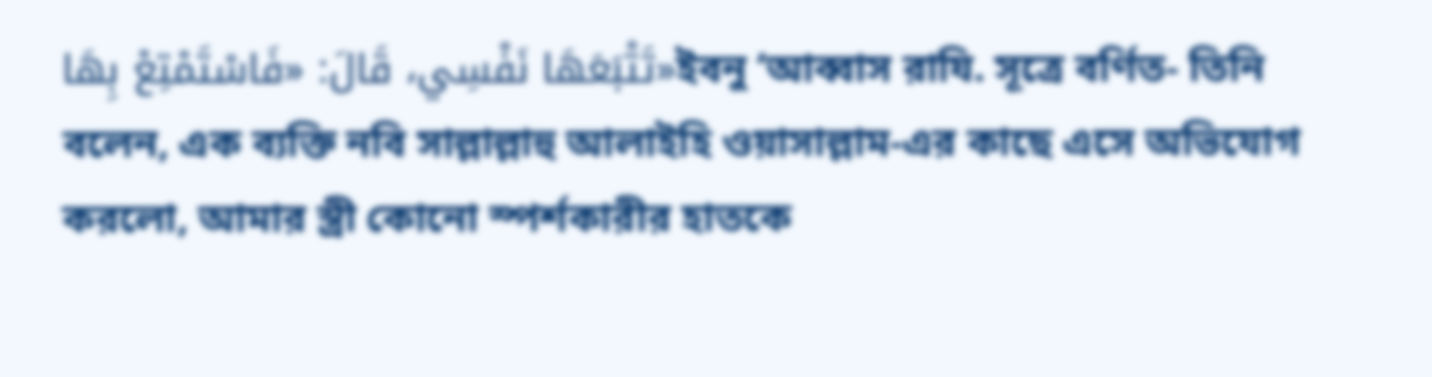تَتْبَعَهَا نَفْسِي، قَالَ: «فَاسْتَمْتِعْ بِهَا»ইবনু ‘আব্বাস রাযি. সূত্রে বর্ণিত- তিনি বলেন, এক ব্যক্তি নবি সাল্লাল্লাহু আলাইহি ওয়াসাল্লাম-এর কাছে এসে অভিযোগ করলো, আমার স্ত্রী কোনো স্পর্শকারীর হাতকে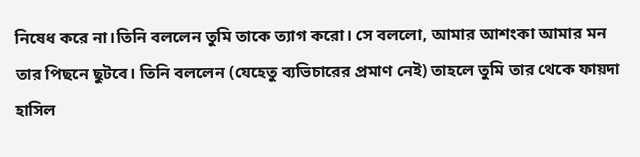নিষেধ করে না।তিনি বললেন তুমি তাকে ত্যাগ করো। সে বললো, আমার আশংকা আমার মন তার পিছনে ছুটবে। তিনি বললেন (যেহেতু ব্যভিচারের প্রমাণ নেই) তাহলে তুমি তার থেকে ফায়দা হাসিল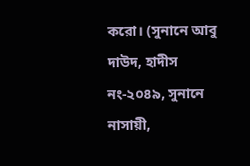করো। (সুনানে আবু দাউদ, হাদীস নং-২০৪৯, সুনানে নাসায়ী,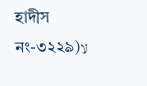হাদীস নং-৩২২৯)لا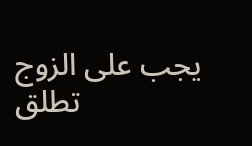يجب على الزوج تطلق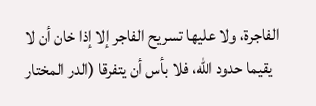الفاجرة، ولا عليها تسريح الفاجر إلا إذا خان أن لا يقيما حدود الله، فلا بأس أن يتفرقا (الدر المختار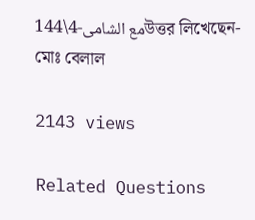مع الشامى-4\144উত্তর লিখেছেন-মোঃ বেলাল

2143 views

Related Questions